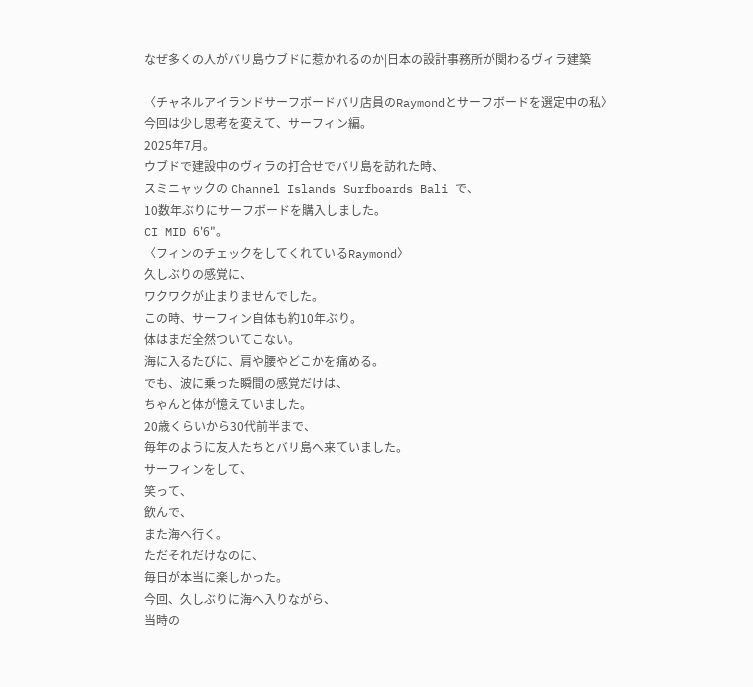なぜ多くの人がバリ島ウブドに惹かれるのか|日本の設計事務所が関わるヴィラ建築

〈チャネルアイランドサーフボードバリ店員のRaymondとサーフボードを選定中の私〉
今回は少し思考を変えて、サーフィン編。
2025年7月。
ウブドで建設中のヴィラの打合せでバリ島を訪れた時、
スミニャックの Channel Islands Surfboards Bali で、
10数年ぶりにサーフボードを購入しました。
CI MID 6'6"。
〈フィンのチェックをしてくれているRaymond〉
久しぶりの感覚に、
ワクワクが止まりませんでした。
この時、サーフィン自体も約10年ぶり。
体はまだ全然ついてこない。
海に入るたびに、肩や腰やどこかを痛める。
でも、波に乗った瞬間の感覚だけは、
ちゃんと体が憶えていました。
20歳くらいから30代前半まで、
毎年のように友人たちとバリ島へ来ていました。
サーフィンをして、
笑って、
飲んで、
また海へ行く。
ただそれだけなのに、
毎日が本当に楽しかった。
今回、久しぶりに海へ入りながら、
当時の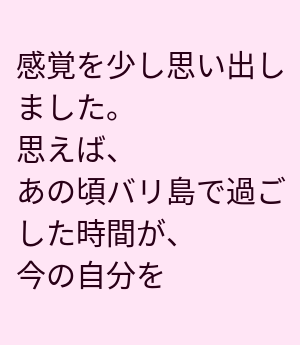感覚を少し思い出しました。
思えば、
あの頃バリ島で過ごした時間が、
今の自分を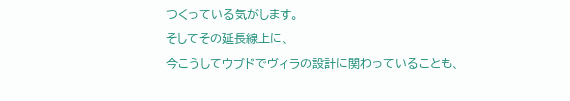つくっている気がします。
そしてその延長線上に、
今こうしてウブドでヴィラの設計に関わっていることも、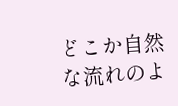どこか自然な流れのよ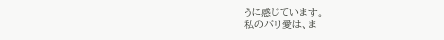うに感じています。
私のバリ愛は、ま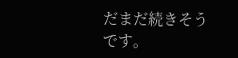だまだ続きそうです。